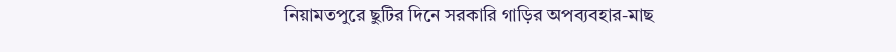নিয়ামতপুরে ছুটির দিনে সরকারি গাড়ির অপব্যবহার-মাছ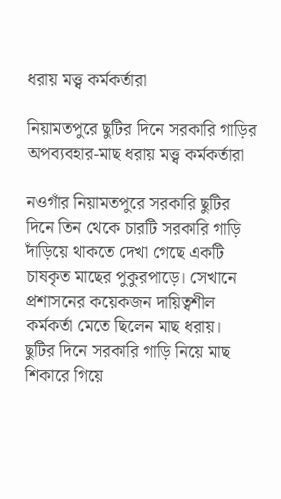ধরায় মত্ত্ব কর্মকর্তারা

নিয়ামতপুরে ছুটির দিনে সরকারি গাড়ির অপব্যবহার-মাছ ধরায় মত্ত্ব কর্মকর্তারা

নওগাঁর নিয়ামতপুরে সরকারি ছুটির দিনে তিন থেকে চারটি সরকারি গাড়ি দাঁড়িয়ে থাকতে দেখা গেছে একটি চাষকৃত মাছের পুকুরপাড়ে। সেখানে প্রশাসনের কয়েকজন দায়িত্বশীল কর্মকর্তা মেতে ছিলেন মাছ ধরায়। ছুটির দিনে সরকারি গাড়ি নিয়ে মাছ শিকারে গিয়ে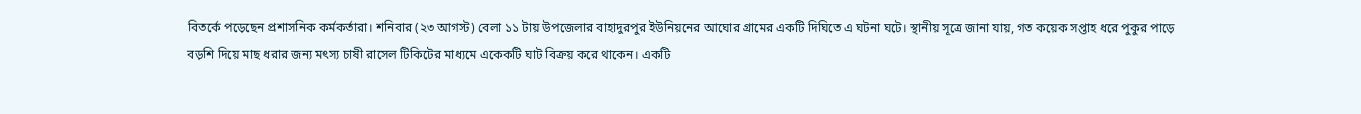বিতর্কে পড়েছেন প্রশাসনিক কর্মকর্তারা। শনিবার (২৩ আগস্ট) বেলা ১১ টায় উপজেলার বাহাদুরপুর ইউনিয়নের আঘোর গ্রামের একটি দিঘিতে এ ঘটনা ঘটে। স্থানীয় সূত্রে জানা যায়, গত কয়েক সপ্তাহ ধরে পুকুর পাড়ে বড়শি দিয়ে মাছ ধরার জন্য মৎস্য চাষী রাসেল টিকিটের মাধ্যমে একেকটি ঘাট বিক্রয় করে থাকেন। একটি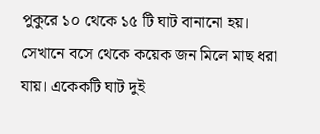পুকুরে ১০ থেকে ১৫ টি ঘাট বানানো হয়। সেখানে বসে থেকে কয়েক জন মিলে মাছ ধরা যায়। একেকটি ঘাট দুই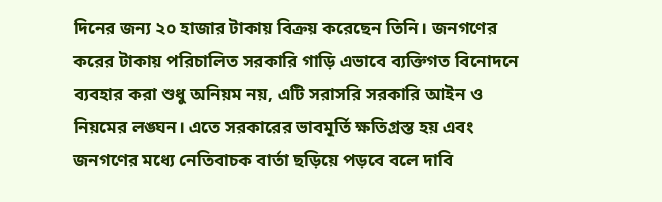দিনের জন্য ২০ হাজার টাকায় বিক্রয় করেছেন তিনি। জনগণের করের টাকায় পরিচালিত সরকারি গাড়ি এভাবে ব্যক্তিগত বিনোদনে ব্যবহার করা শুধু অনিয়ম নয়, এটি সরাসরি সরকারি আইন ও নিয়মের লঙ্ঘন। এতে সরকারের ভাবমূর্তি ক্ষতিগ্রস্ত হয় এবং জনগণের মধ্যে নেতিবাচক বার্তা ছড়িয়ে পড়বে বলে দাবি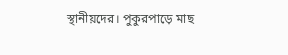স্থানীয়দের। পুকুরপাড়ে মাছ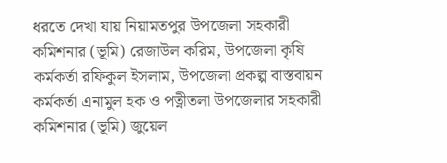ধরতে দেখা যায় নিয়ামতপুর উপজেলা সহকারী কমিশনার (ভূমি) রেজাউল করিম, উপজেলা কৃষি কর্মকর্তা রফিকুল ইসলাম, উপজেলা প্রকল্প বাস্তবায়ন কর্মকর্তা এনামুল হক ও পত্নীতলা উপজেলার সহকারী কমিশনার (ভূমি) জুয়েল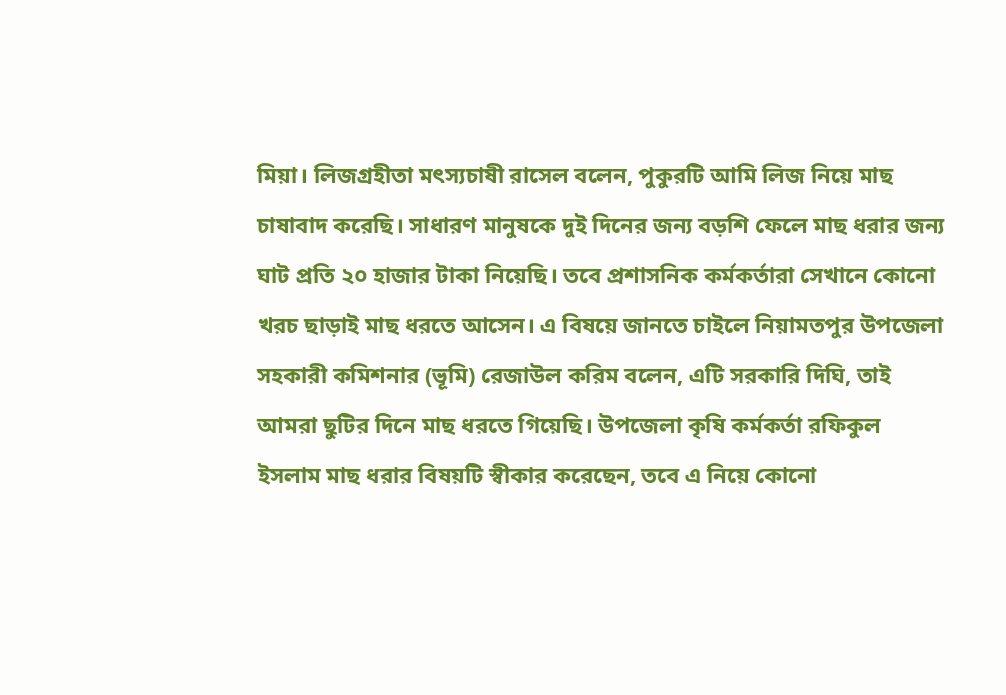মিয়া। লিজগ্রহীতা মৎস্যচাষী রাসেল বলেন, পুকুরটি আমি লিজ নিয়ে মাছ চাষাবাদ করেছি। সাধারণ মানুষকে দুই দিনের জন্য বড়শি ফেলে মাছ ধরার জন্য ঘাট প্রতি ২০ হাজার টাকা নিয়েছি। তবে প্রশাসনিক কর্মকর্তারা সেখানে কোনো খরচ ছাড়াই মাছ ধরতে আসেন। এ বিষয়ে জানতে চাইলে নিয়ামতপুর উপজেলা সহকারী কমিশনার (ভূমি) রেজাউল করিম বলেন, এটি সরকারি দিঘি, তাই আমরা ছুটির দিনে মাছ ধরতে গিয়েছি। উপজেলা কৃষি কর্মকর্তা রফিকুল ইসলাম মাছ ধরার বিষয়টি স্বীকার করেছেন, তবে এ নিয়ে কোনো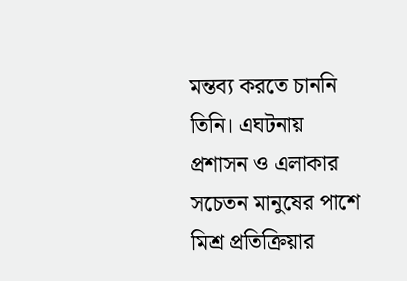মন্তব্য করতে চাননি তিনি। এঘটনায় প্রশাসন ও এলাকার সচেতন মানুষের পাশে মিশ্র প্রতিক্রিয়ার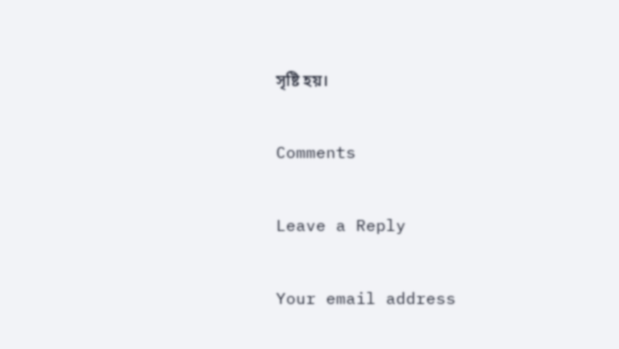সৃষ্টি হয়।

Comments

Leave a Reply

Your email address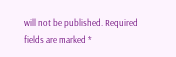will not be published. Required fields are marked *